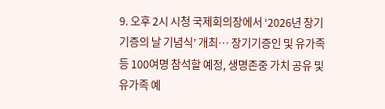9. 오후 2시 시청 국제회의장에서 ‘2026년 장기기증의 날 기념식’ 개최… 장기기증인 및 유가족 등 100여명 참석할 예정, 생명존중 가치 공유 및 유가족 예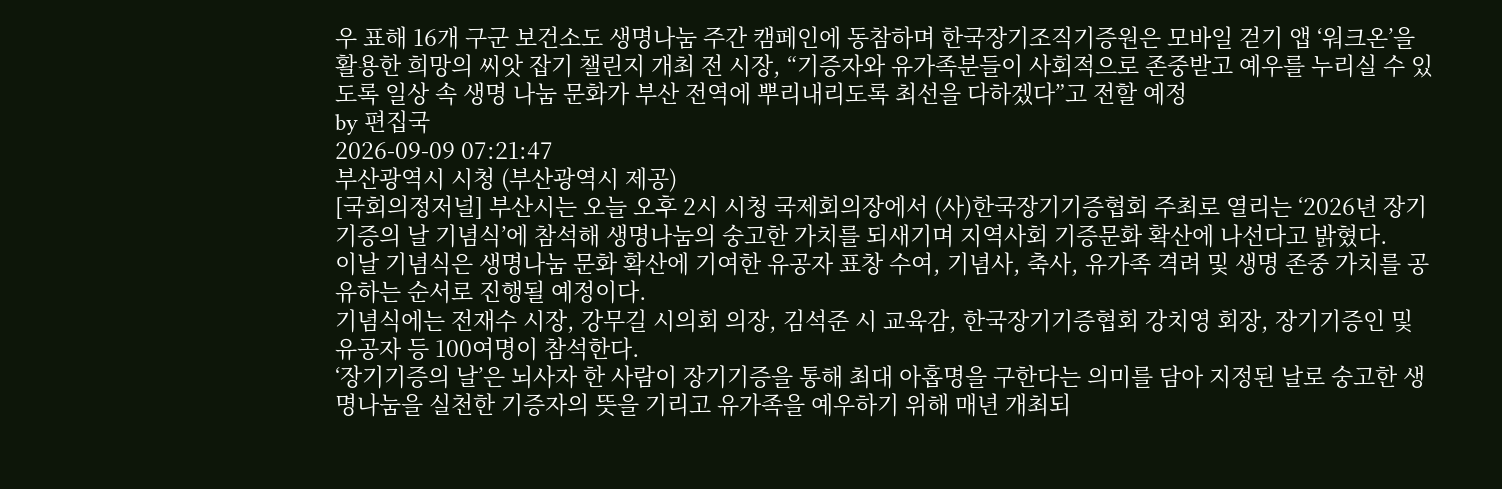우 표해 16개 구군 보건소도 생명나눔 주간 캠페인에 동참하며 한국장기조직기증원은 모바일 걷기 앱 ‘워크온’을 활용한 희망의 씨앗 잡기 챌린지 개최 전 시장, “기증자와 유가족분들이 사회적으로 존중받고 예우를 누리실 수 있도록 일상 속 생명 나눔 문화가 부산 전역에 뿌리내리도록 최선을 다하겠다”고 전할 예정
by 편집국
2026-09-09 07:21:47
부산광역시 시청 (부산광역시 제공)
[국회의정저널] 부산시는 오늘 오후 2시 시청 국제회의장에서 (사)한국장기기증협회 주최로 열리는 ‘2026년 장기기증의 날 기념식’에 참석해 생명나눔의 숭고한 가치를 되새기며 지역사회 기증문화 확산에 나선다고 밝혔다.
이날 기념식은 생명나눔 문화 확산에 기여한 유공자 표창 수여, 기념사, 축사, 유가족 격려 및 생명 존중 가치를 공유하는 순서로 진행될 예정이다.
기념식에는 전재수 시장, 강무길 시의회 의장, 김석준 시 교육감, 한국장기기증협회 강치영 회장, 장기기증인 및 유공자 등 100여명이 참석한다.
‘장기기증의 날’은 뇌사자 한 사람이 장기기증을 통해 최대 아홉명을 구한다는 의미를 담아 지정된 날로 숭고한 생명나눔을 실천한 기증자의 뜻을 기리고 유가족을 예우하기 위해 매년 개최되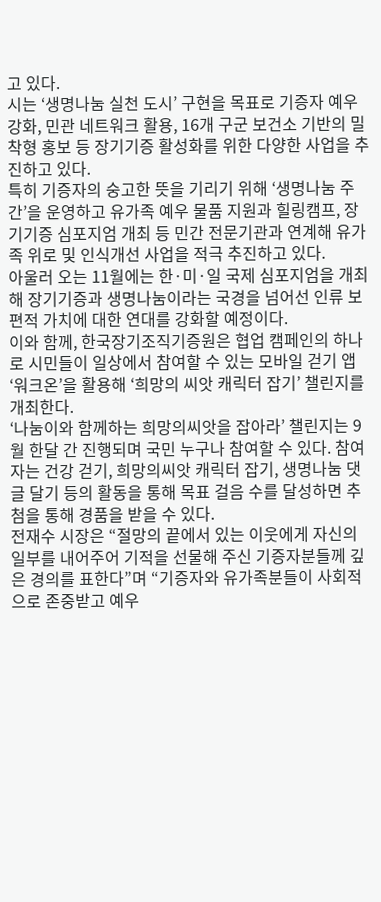고 있다.
시는 ‘생명나눔 실천 도시’ 구현을 목표로 기증자 예우 강화, 민관 네트워크 활용, 16개 구군 보건소 기반의 밀착형 홍보 등 장기기증 활성화를 위한 다양한 사업을 추진하고 있다.
특히 기증자의 숭고한 뜻을 기리기 위해 ‘생명나눔 주간’을 운영하고 유가족 예우 물품 지원과 힐링캠프, 장기기증 심포지엄 개최 등 민간 전문기관과 연계해 유가족 위로 및 인식개선 사업을 적극 추진하고 있다.
아울러 오는 11월에는 한·미·일 국제 심포지엄을 개최해 장기기증과 생명나눔이라는 국경을 넘어선 인류 보편적 가치에 대한 연대를 강화할 예정이다.
이와 함께, 한국장기조직기증원은 협업 캠페인의 하나로 시민들이 일상에서 참여할 수 있는 모바일 걷기 앱 ‘워크온’을 활용해 ‘희망의 씨앗 캐릭터 잡기’ 챌린지를 개최한다.
‘나눔이와 함께하는 희망의씨앗을 잡아라’ 챌린지는 9월 한달 간 진행되며 국민 누구나 참여할 수 있다. 참여자는 건강 걷기, 희망의씨앗 캐릭터 잡기, 생명나눔 댓글 달기 등의 활동을 통해 목표 걸음 수를 달성하면 추첨을 통해 경품을 받을 수 있다.
전재수 시장은 “절망의 끝에서 있는 이웃에게 자신의 일부를 내어주어 기적을 선물해 주신 기증자분들께 깊은 경의를 표한다”며 “기증자와 유가족분들이 사회적으로 존중받고 예우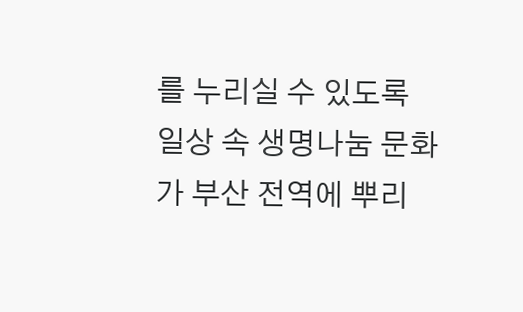를 누리실 수 있도록 일상 속 생명나눔 문화가 부산 전역에 뿌리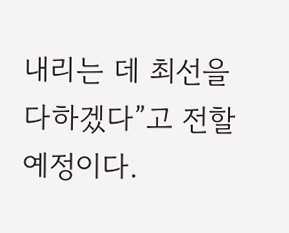내리는 데 최선을 다하겠다”고 전할 예정이다.